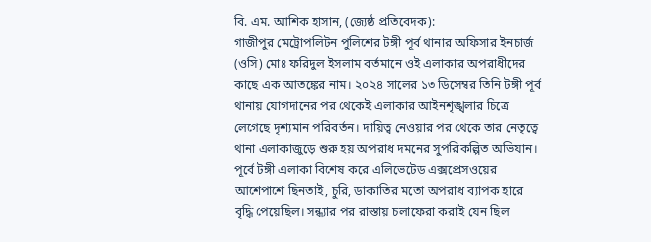বি. এম. আশিক হাসান, (জ্যেষ্ঠ প্রতিবেদক):
গাজীপুর মেট্রোপলিটন পুলিশের টঙ্গী পূর্ব থানার অফিসার ইনচার্জ (ওসি) মোঃ ফরিদুল ইসলাম বর্তমানে ওই এলাকার অপরাধীদের কাছে এক আতঙ্কের নাম। ২০২৪ সালের ১৩ ডিসেম্বর তিনি টঙ্গী পূর্ব থানায় যোগদানের পর থেকেই এলাকার আইনশৃঙ্খলার চিত্রে লেগেছে দৃশ্যমান পরিবর্তন। দায়িত্ব নেওয়ার পর থেকে তার নেতৃত্বে থানা এলাকাজুড়ে শুরু হয় অপরাধ দমনের সুপরিকল্পিত অভিযান।
পূর্বে টঙ্গী এলাকা বিশেষ করে এলিভেটেড এক্সপ্রেসওয়ের আশেপাশে ছিনতাই, চুরি, ডাকাতির মতো অপরাধ ব্যাপক হারে বৃদ্ধি পেয়েছিল। সন্ধ্যার পর রাস্তায় চলাফেরা করাই যেন ছিল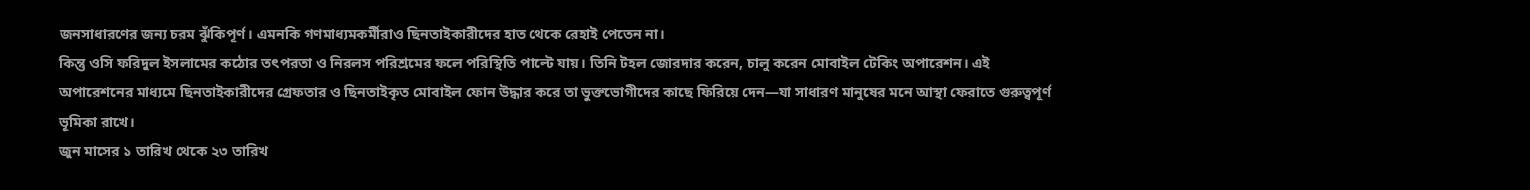জনসাধারণের জন্য চরম ঝুঁকিপূর্ণ। এমনকি গণমাধ্যমকর্মীরাও ছিনতাইকারীদের হাত থেকে রেহাই পেতেন না।
কিন্তু ওসি ফরিদুল ইসলামের কঠোর তৎপরতা ও নিরলস পরিশ্রমের ফলে পরিস্থিতি পাল্টে যায়। তিনি টহল জোরদার করেন, চালু করেন মোবাইল টেকিং অপারেশন। এই অপারেশনের মাধ্যমে ছিনতাইকারীদের গ্রেফতার ও ছিনতাইকৃত মোবাইল ফোন উদ্ধার করে তা ভুক্তভোগীদের কাছে ফিরিয়ে দেন—যা সাধারণ মানুষের মনে আস্থা ফেরাতে গুরুত্বপূর্ণ ভূমিকা রাখে।
জুন মাসের ১ তারিখ থেকে ২৩ তারিখ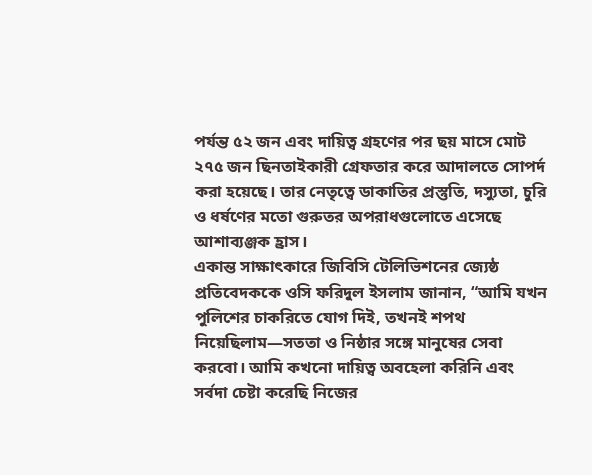পর্যন্ত ৫২ জন এবং দায়িত্ব গ্রহণের পর ছয় মাসে মোট ২৭৫ জন ছিনতাইকারী গ্রেফতার করে আদালতে সোপর্দ করা হয়েছে। তার নেতৃত্বে ডাকাতির প্রস্তুতি, দস্যুতা, চুরি ও ধর্ষণের মতো গুরুতর অপরাধগুলোতে এসেছে আশাব্যঞ্জক হ্রাস।
একান্ত সাক্ষাৎকারে জিবিসি টেলিভিশনের জ্যেষ্ঠ প্রতিবেদককে ওসি ফরিদুল ইসলাম জানান, “আমি যখন পুলিশের চাকরিতে যোগ দিই, তখনই শপথ নিয়েছিলাম—সততা ও নিষ্ঠার সঙ্গে মানুষের সেবা করবো। আমি কখনো দায়িত্ব অবহেলা করিনি এবং সর্বদা চেষ্টা করেছি নিজের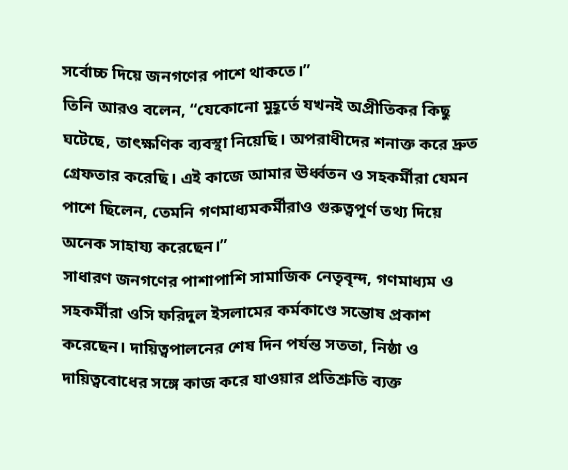সর্বোচ্চ দিয়ে জনগণের পাশে থাকতে।”
তিনি আরও বলেন, “যেকোনো মুহূর্তে যখনই অপ্রীতিকর কিছু ঘটেছে, তাৎক্ষণিক ব্যবস্থা নিয়েছি। অপরাধীদের শনাক্ত করে দ্রুত গ্রেফতার করেছি। এই কাজে আমার ঊর্ধ্বতন ও সহকর্মীরা যেমন পাশে ছিলেন, তেমনি গণমাধ্যমকর্মীরাও গুরুত্বপূর্ণ তথ্য দিয়ে অনেক সাহায্য করেছেন।”
সাধারণ জনগণের পাশাপাশি সামাজিক নেতৃবৃন্দ, গণমাধ্যম ও সহকর্মীরা ওসি ফরিদুল ইসলামের কর্মকাণ্ডে সন্তোষ প্রকাশ করেছেন। দায়িত্বপালনের শেষ দিন পর্যন্ত সততা, নিষ্ঠা ও দায়িত্ববোধের সঙ্গে কাজ করে যাওয়ার প্রতিশ্রুতি ব্যক্ত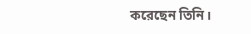করেছেন তিনি।